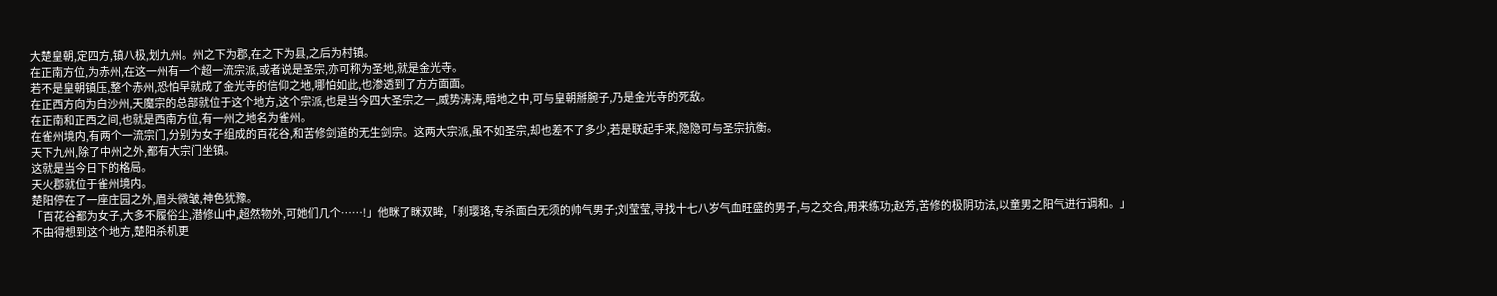大楚皇朝,定四方,镇八极,划九州。州之下为郡,在之下为县,之后为村镇。
在正南方位,为赤州,在这一州有一个超一流宗派,或者说是圣宗,亦可称为圣地,就是金光寺。
若不是皇朝镇压,整个赤州,恐怕早就成了金光寺的信仰之地,哪怕如此,也渗透到了方方面面。
在正西方向为白沙州,天魔宗的总部就位于这个地方,这个宗派,也是当今四大圣宗之一,威势涛涛,暗地之中,可与皇朝掰腕子,乃是金光寺的死敌。
在正南和正西之间,也就是西南方位,有一州之地名为雀州。
在雀州境内,有两个一流宗门,分别为女子组成的百花谷,和苦修剑道的无生剑宗。这两大宗派,虽不如圣宗,却也差不了多少,若是联起手来,隐隐可与圣宗抗衡。
天下九州,除了中州之外,都有大宗门坐镇。
这就是当今日下的格局。
天火郡就位于雀州境内。
楚阳停在了一座庄园之外,眉头微皱,神色犹豫。
「百花谷都为女子,大多不履俗尘,潜修山中,超然物外,可她们几个……!」他眯了眯双眸,「刹璎珞,专杀面白无须的帅气男子;刘莹莹,寻找十七八岁气血旺盛的男子,与之交合,用来练功;赵芳,苦修的极阴功法,以童男之阳气进行调和。」
不由得想到这个地方,楚阳杀机更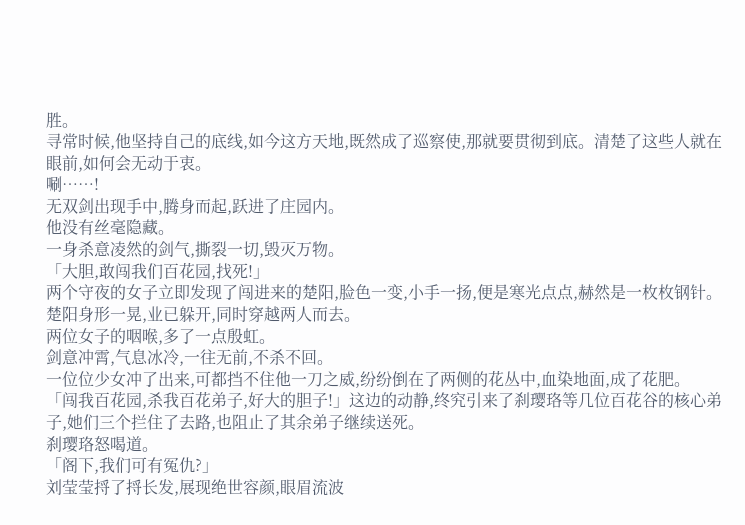胜。
寻常时候,他坚持自己的底线,如今这方天地,既然成了巡察使,那就要贯彻到底。清楚了这些人就在眼前,如何会无动于衷。
唰……!
无双剑出现手中,腾身而起,跃进了庄园内。
他没有丝毫隐藏。
一身杀意凌然的剑气,撕裂一切,毁灭万物。
「大胆,敢闯我们百花园,找死!」
两个守夜的女子立即发现了闯进来的楚阳,脸色一变,小手一扬,便是寒光点点,赫然是一枚枚钢针。
楚阳身形一晃,业已躲开,同时穿越两人而去。
两位女子的咽喉,多了一点殷虹。
剑意冲霄,气息冰冷,一往无前,不杀不回。
一位位少女冲了出来,可都挡不住他一刀之威,纷纷倒在了两侧的花丛中,血染地面,成了花肥。
「闯我百花园,杀我百花弟子,好大的胆子!」这边的动静,终究引来了刹璎珞等几位百花谷的核心弟子,她们三个拦住了去路,也阻止了其余弟子继续送死。
刹璎珞怒喝道。
「阁下,我们可有冤仇?」
刘莹莹捋了捋长发,展现绝世容颜,眼眉流波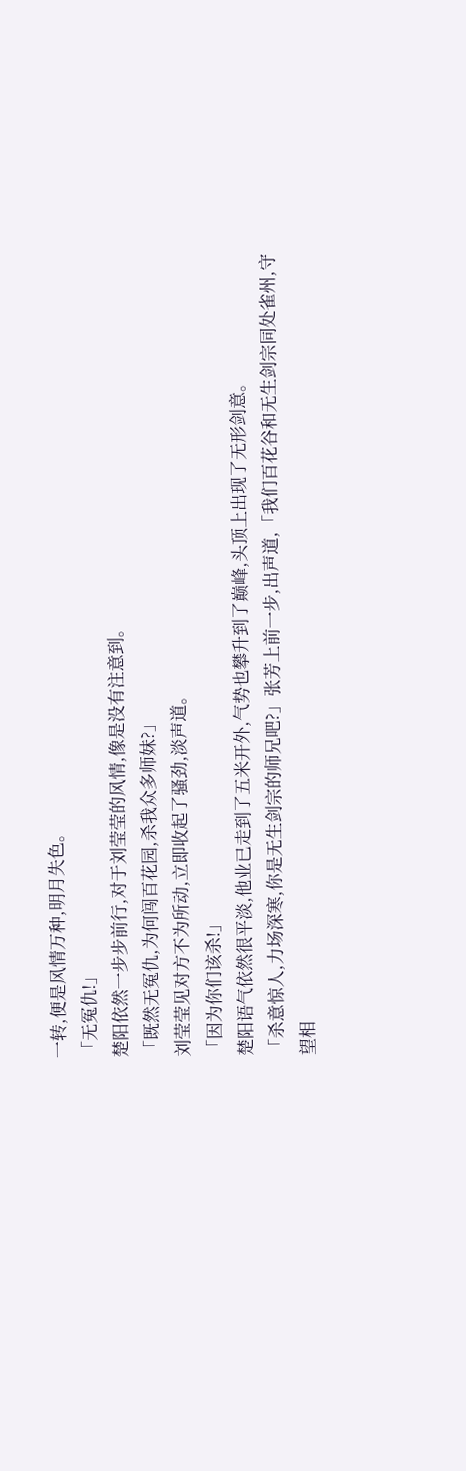一转,便是风情万种,明月失色。
「无冤仇!」
楚阳依然一步步前行,对于刘莹莹的风情,像是没有注意到。
「既然无冤仇,为何闯百花园,杀我众多师妹?」
刘莹莹见对方不为所动,立即收起了骚劲,淡声道。
「因为你们该杀!」
楚阳语气依然很平淡,他业已走到了五米开外,气势也攀升到了巅峰,头顶上出现了无形剑意。
「杀意惊人,力场深寒,你是无生剑宗的师兄吧?」张芳上前一步,出声道,「我们百花谷和无生剑宗同处雀州,守望相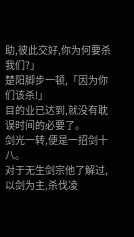助,彼此交好,你为何要杀我们?」
楚阳脚步一顿,「因为你们该杀!」
目的业已达到,就没有耽误时间的必要了。
剑光一转,便是一招剑十八。
对于无生剑宗他了解过,以剑为主,杀伐凌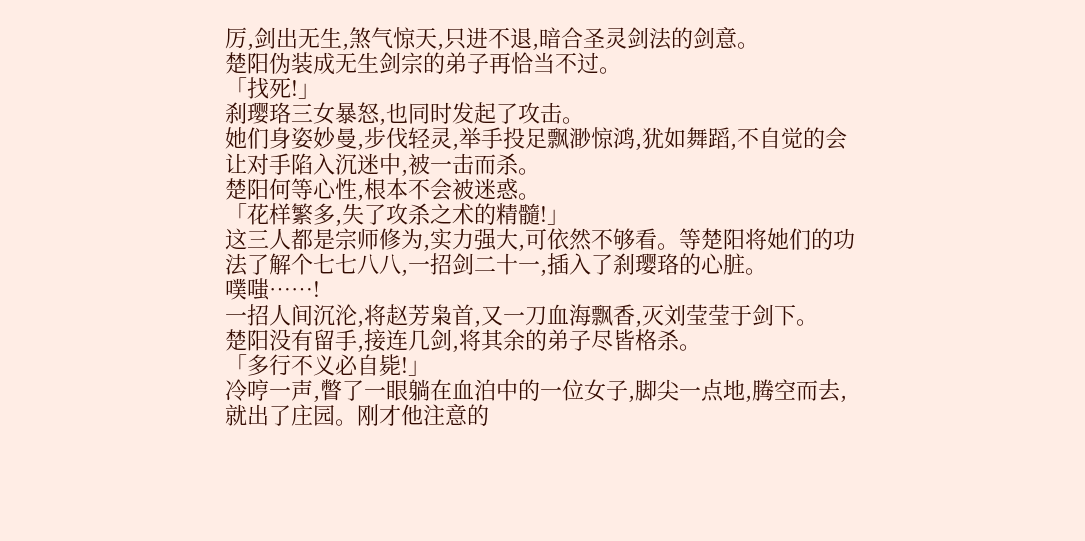厉,剑出无生,煞气惊天,只进不退,暗合圣灵剑法的剑意。
楚阳伪装成无生剑宗的弟子再恰当不过。
「找死!」
刹璎珞三女暴怒,也同时发起了攻击。
她们身姿妙曼,步伐轻灵,举手投足飘渺惊鸿,犹如舞蹈,不自觉的会让对手陷入沉迷中,被一击而杀。
楚阳何等心性,根本不会被迷惑。
「花样繁多,失了攻杀之术的精髓!」
这三人都是宗师修为,实力强大,可依然不够看。等楚阳将她们的功法了解个七七八八,一招剑二十一,插入了刹璎珞的心脏。
噗嗤……!
一招人间沉沦,将赵芳枭首,又一刀血海飘香,灭刘莹莹于剑下。
楚阳没有留手,接连几剑,将其余的弟子尽皆格杀。
「多行不义必自毙!」
冷哼一声,瞥了一眼躺在血泊中的一位女子,脚尖一点地,腾空而去,就出了庄园。刚才他注意的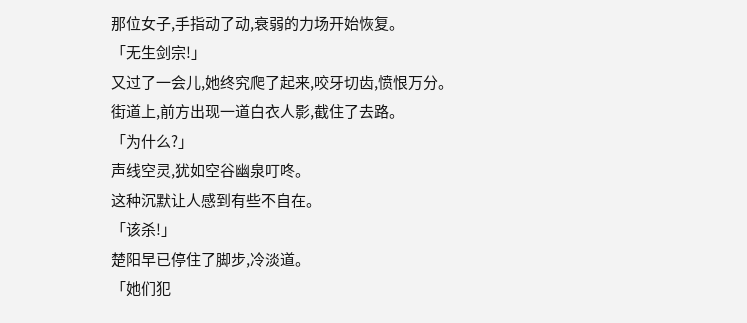那位女子,手指动了动,衰弱的力场开始恢复。
「无生剑宗!」
又过了一会儿,她终究爬了起来,咬牙切齿,愤恨万分。
街道上,前方出现一道白衣人影,截住了去路。
「为什么?」
声线空灵,犹如空谷幽泉叮咚。
这种沉默让人感到有些不自在。
「该杀!」
楚阳早已停住了脚步,冷淡道。
「她们犯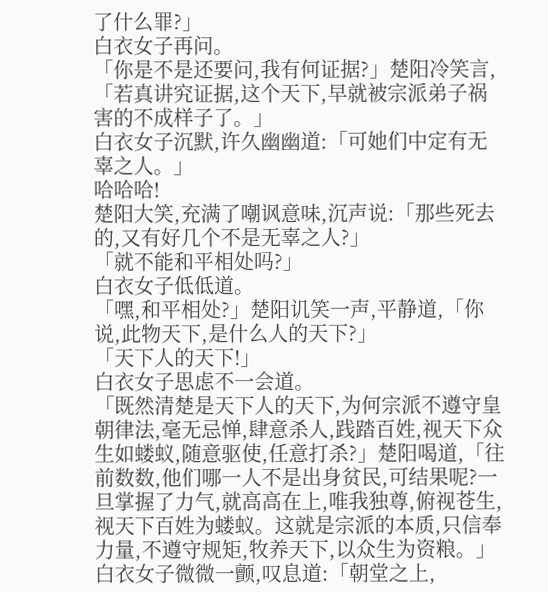了什么罪?」
白衣女子再问。
「你是不是还要问,我有何证据?」楚阳冷笑言,「若真讲究证据,这个天下,早就被宗派弟子祸害的不成样子了。」
白衣女子沉默,许久幽幽道:「可她们中定有无辜之人。」
哈哈哈!
楚阳大笑,充满了嘲讽意味,沉声说:「那些死去的,又有好几个不是无辜之人?」
「就不能和平相处吗?」
白衣女子低低道。
「嘿,和平相处?」楚阳讥笑一声,平静道,「你说,此物天下,是什么人的天下?」
「天下人的天下!」
白衣女子思虑不一会道。
「既然清楚是天下人的天下,为何宗派不遵守皇朝律法,毫无忌惮,肆意杀人,践踏百姓,视天下众生如蝼蚁,随意驱使,任意打杀?」楚阳喝道,「往前数数,他们哪一人不是出身贫民,可结果呢?一旦掌握了力气,就高高在上,唯我独尊,俯视苍生,视天下百姓为蝼蚁。这就是宗派的本质,只信奉力量,不遵守规矩,牧养天下,以众生为资粮。」
白衣女子微微一颤,叹息道:「朝堂之上,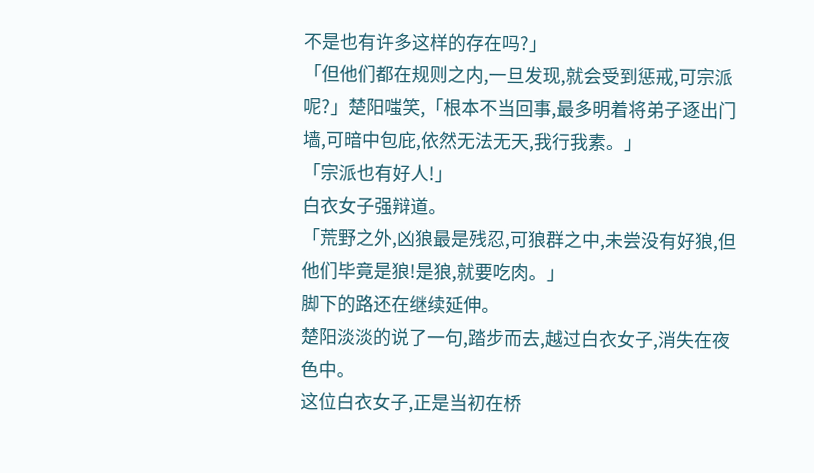不是也有许多这样的存在吗?」
「但他们都在规则之内,一旦发现,就会受到惩戒,可宗派呢?」楚阳嗤笑,「根本不当回事,最多明着将弟子逐出门墙,可暗中包庇,依然无法无天,我行我素。」
「宗派也有好人!」
白衣女子强辩道。
「荒野之外,凶狼最是残忍,可狼群之中,未尝没有好狼,但他们毕竟是狼!是狼,就要吃肉。」
脚下的路还在继续延伸。
楚阳淡淡的说了一句,踏步而去,越过白衣女子,消失在夜色中。
这位白衣女子,正是当初在桥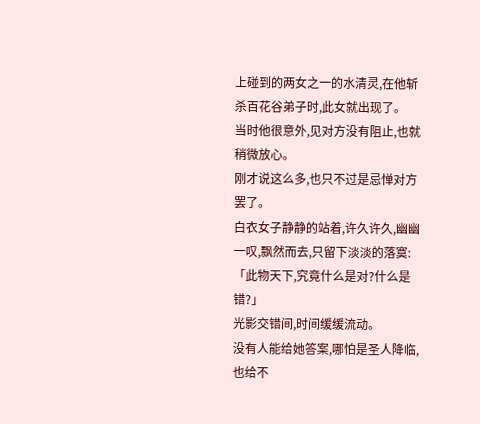上碰到的两女之一的水清灵,在他斩杀百花谷弟子时,此女就出现了。
当时他很意外,见对方没有阻止,也就稍微放心。
刚才说这么多,也只不过是忌惮对方罢了。
白衣女子静静的站着,许久许久,幽幽一叹,飘然而去,只留下淡淡的落寞:「此物天下,究竟什么是对?什么是错?」
光影交错间,时间缓缓流动。
没有人能给她答案,哪怕是圣人降临,也给不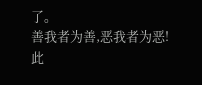了。
善我者为善,恶我者为恶!
此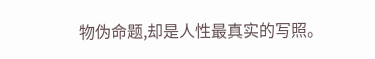物伪命题,却是人性最真实的写照。